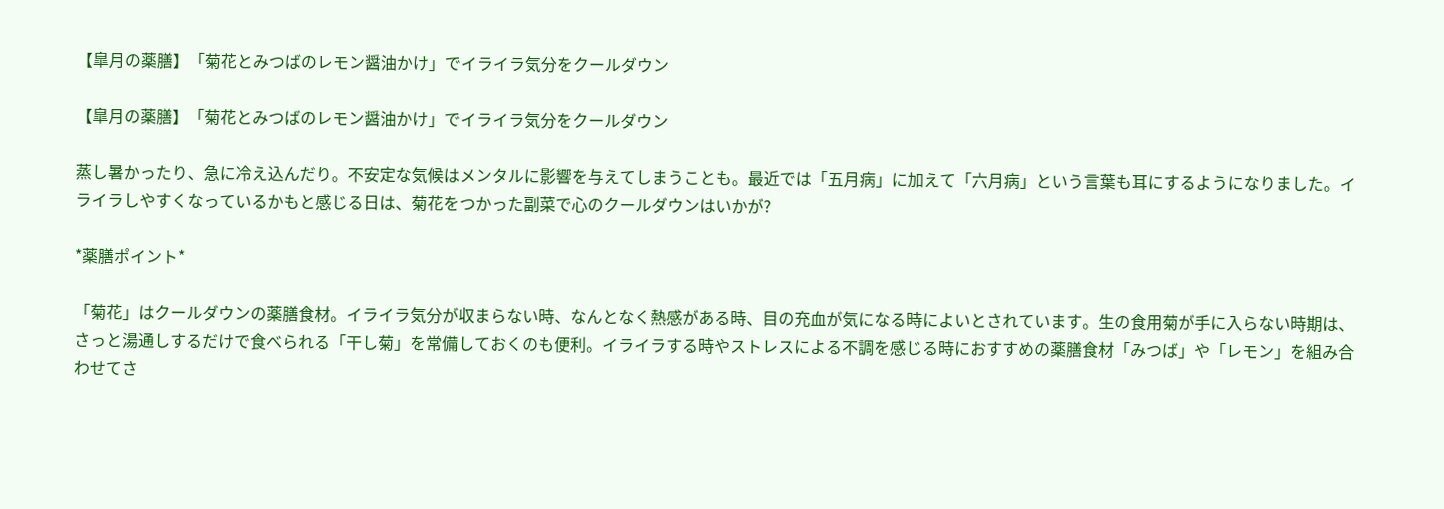【皐月の薬膳】「菊花とみつばのレモン醤油かけ」でイライラ気分をクールダウン

【皐月の薬膳】「菊花とみつばのレモン醤油かけ」でイライラ気分をクールダウン

蒸し暑かったり、急に冷え込んだり。不安定な気候はメンタルに影響を与えてしまうことも。最近では「五月病」に加えて「六月病」という言葉も耳にするようになりました。イライラしやすくなっているかもと感じる日は、菊花をつかった副菜で心のクールダウンはいかが?

*薬膳ポイント*

「菊花」はクールダウンの薬膳食材。イライラ気分が収まらない時、なんとなく熱感がある時、目の充血が気になる時によいとされています。生の食用菊が手に入らない時期は、さっと湯通しするだけで食べられる「干し菊」を常備しておくのも便利。イライラする時やストレスによる不調を感じる時におすすめの薬膳食材「みつば」や「レモン」を組み合わせてさ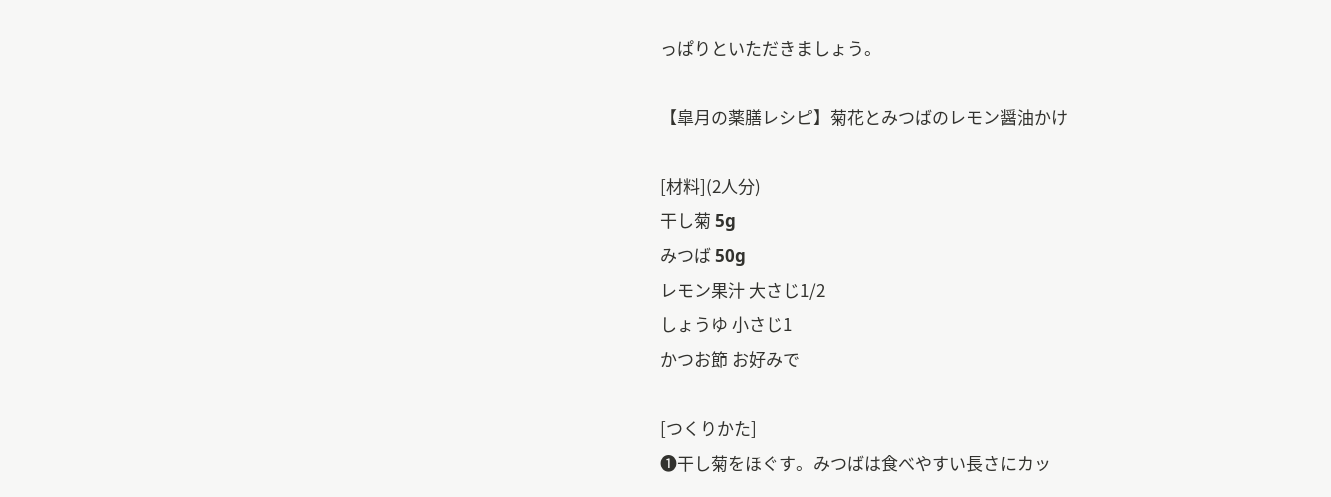っぱりといただきましょう。

【皐月の薬膳レシピ】菊花とみつばのレモン醤油かけ

[材料](2人分)
干し菊 5g
みつば 50g
レモン果汁 大さじ1/2
しょうゆ 小さじ1
かつお節 お好みで

[つくりかた]
❶干し菊をほぐす。みつばは食べやすい長さにカッ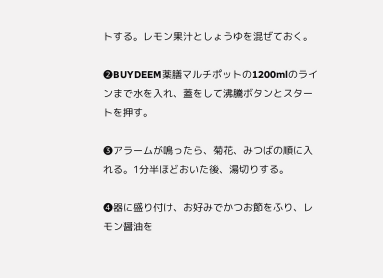トする。レモン果汁としょうゆを混ぜておく。

❷BUYDEEM薬膳マルチポットの1200mlのラインまで水を入れ、蓋をして沸騰ボタンとスタートを押す。

❸アラームが鳴ったら、菊花、みつばの順に入れる。1分半ほどおいた後、湯切りする。

❹器に盛り付け、お好みでかつお節をふり、レモン醤油を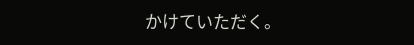かけていただく。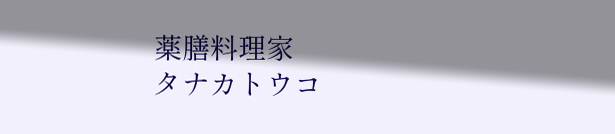薬膳料理家
タナカトウコ